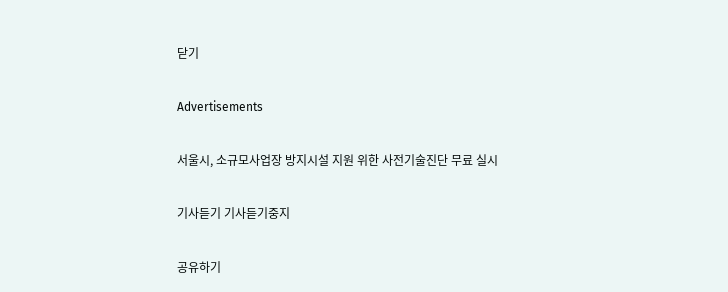닫기

Advertisements

서울시, 소규모사업장 방지시설 지원 위한 사전기술진단 무료 실시

기사듣기 기사듣기중지

공유하기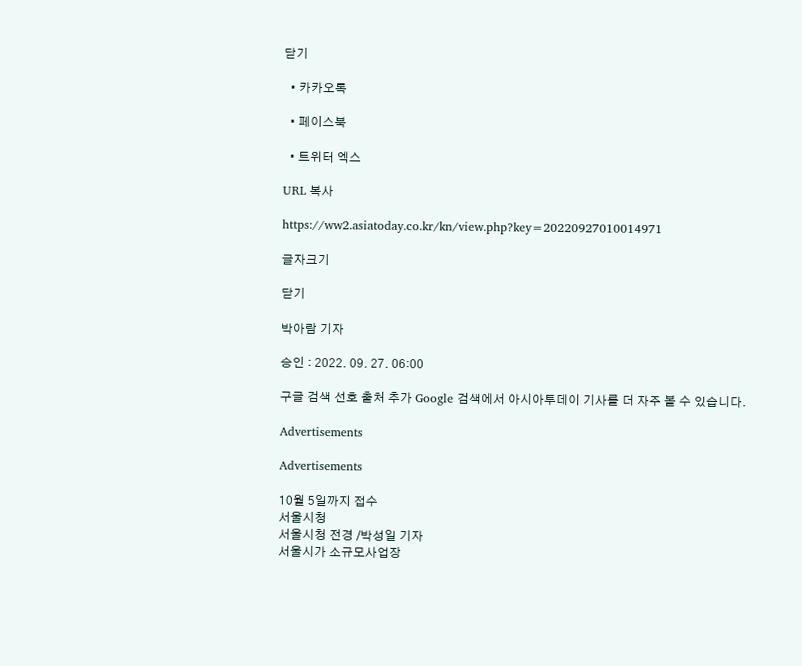닫기

  • 카카오톡

  • 페이스북

  • 트위터 엑스

URL 복사

https://ww2.asiatoday.co.kr/kn/view.php?key=20220927010014971

글자크기

닫기

박아람 기자

승인 : 2022. 09. 27. 06:00

구글 검색 선호 출처 추가 Google 검색에서 아시아투데이 기사를 더 자주 볼 수 있습니다.

Advertisements

Advertisements

10월 5일까지 접수
서울시청
서울시청 전경 /박성일 기자
서울시가 소규모사업장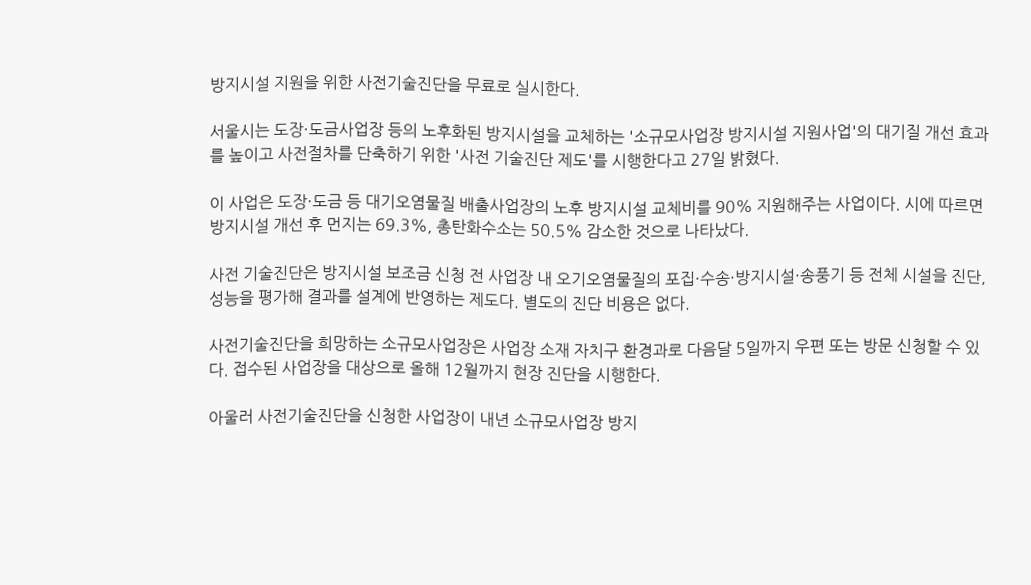방지시설 지원을 위한 사전기술진단을 무료로 실시한다.

서울시는 도장·도금사업장 등의 노후화된 방지시설을 교체하는 '소규모사업장 방지시설 지원사업'의 대기질 개선 효과를 높이고 사전절차를 단축하기 위한 '사전 기술진단 제도'를 시행한다고 27일 밝혔다.

이 사업은 도장·도금 등 대기오염물질 배출사업장의 노후 방지시설 교체비를 90% 지원해주는 사업이다. 시에 따르면 방지시설 개선 후 먼지는 69.3%, 총탄화수소는 50.5% 감소한 것으로 나타났다.

사전 기술진단은 방지시설 보조금 신청 전 사업장 내 오기오염물질의 포집·수송·방지시설·송풍기 등 전체 시설을 진단, 성능을 평가해 결과를 설계에 반영하는 제도다. 별도의 진단 비용은 없다.

사전기술진단을 희망하는 소규모사업장은 사업장 소재 자치구 환경과로 다음달 5일까지 우편 또는 방문 신청할 수 있다. 접수된 사업장을 대상으로 올해 12월까지 현장 진단을 시행한다.

아울러 사전기술진단을 신청한 사업장이 내년 소규모사업장 방지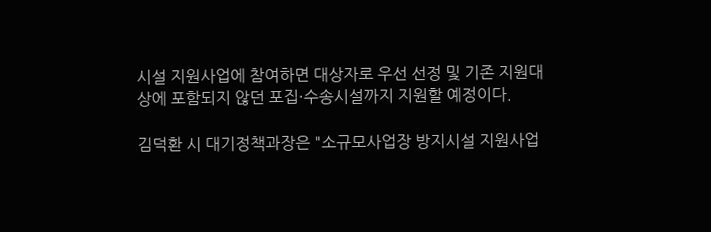시설 지원사업에 참여하면 대상자로 우선 선정 및 기존 지원대상에 포함되지 않던 포집·수송시설까지 지원할 예정이다.

김덕환 시 대기정책과장은 "소규모사업장 방지시설 지원사업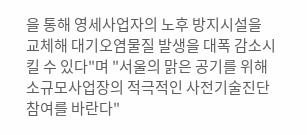을 통해 영세사업자의 노후 방지시설을 교체해 대기오염물질 발생을 대폭 감소시킬 수 있다"며 "서울의 맑은 공기를 위해 소규모사업장의 적극적인 사전기술진단 참여를 바란다"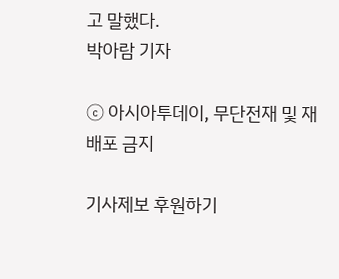고 말했다.
박아람 기자

ⓒ 아시아투데이, 무단전재 및 재배포 금지

기사제보 후원하기